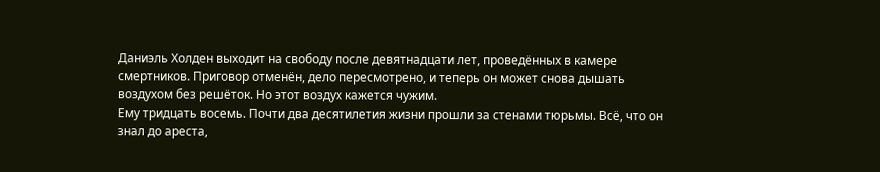Даниэль Холден выходит на свободу после девятнадцати лет, проведённых в камере смертников. Приговор отменён, дело пересмотрено, и теперь он может снова дышать воздухом без решёток. Но этот воздух кажется чужим.
Ему тридцать восемь. Почти два десятилетия жизни прошли за стенами тюрьмы. Всё, что он знал до ареста,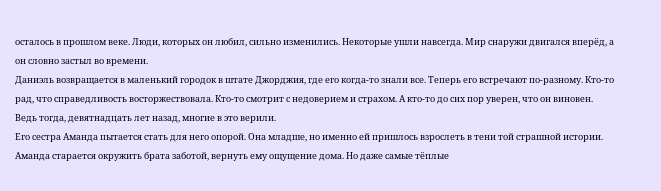осталось в прошлом веке. Люди, которых он любил, сильно изменились. Некоторые ушли навсегда. Мир снаружи двигался вперёд, а он словно застыл во времени.
Даниэль возвращается в маленький городок в штате Джорджия, где его когда-то знали все. Теперь его встречают по-разному. Кто-то рад, что справедливость восторжествовала. Кто-то смотрит с недоверием и страхом. А кто-то до сих пор уверен, что он виновен. Ведь тогда, девятнадцать лет назад, многие в это верили.
Его сестра Аманда пытается стать для него опорой. Она младше, но именно ей пришлось взрослеть в тени той страшной истории. Аманда старается окружить брата заботой, вернуть ему ощущение дома. Но даже самые тёплые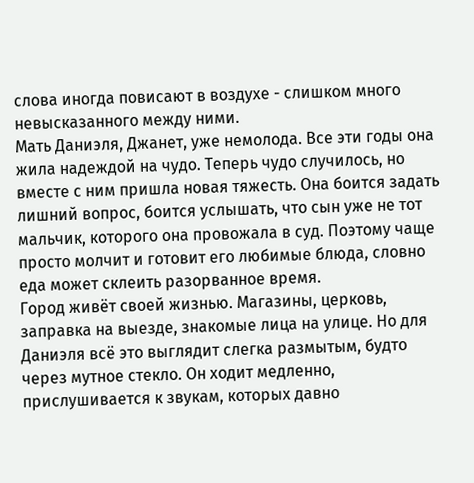слова иногда повисают в воздухе - слишком много невысказанного между ними.
Мать Даниэля, Джанет, уже немолода. Все эти годы она жила надеждой на чудо. Теперь чудо случилось, но вместе с ним пришла новая тяжесть. Она боится задать лишний вопрос, боится услышать, что сын уже не тот мальчик, которого она провожала в суд. Поэтому чаще просто молчит и готовит его любимые блюда, словно еда может склеить разорванное время.
Город живёт своей жизнью. Магазины, церковь, заправка на выезде, знакомые лица на улице. Но для Даниэля всё это выглядит слегка размытым, будто через мутное стекло. Он ходит медленно, прислушивается к звукам, которых давно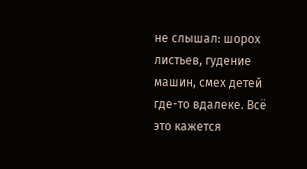не слышал: шорох листьев, гудение машин, смех детей где-то вдалеке. Всё это кажется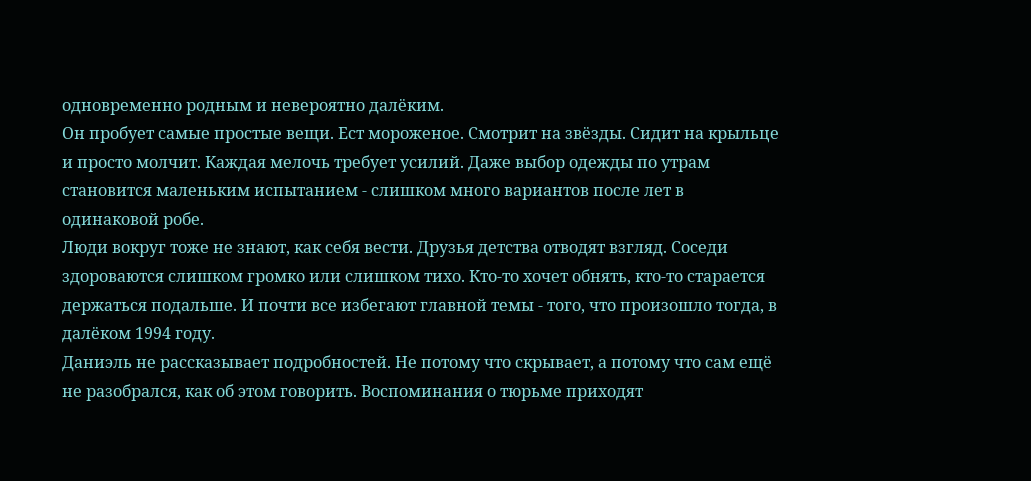одновременно родным и невероятно далёким.
Он пробует самые простые вещи. Ест мороженое. Смотрит на звёзды. Сидит на крыльце и просто молчит. Каждая мелочь требует усилий. Даже выбор одежды по утрам становится маленьким испытанием - слишком много вариантов после лет в одинаковой робе.
Люди вокруг тоже не знают, как себя вести. Друзья детства отводят взгляд. Соседи здороваются слишком громко или слишком тихо. Кто-то хочет обнять, кто-то старается держаться подальше. И почти все избегают главной темы - того, что произошло тогда, в далёком 1994 году.
Даниэль не рассказывает подробностей. Не потому что скрывает, а потому что сам ещё не разобрался, как об этом говорить. Воспоминания о тюрьме приходят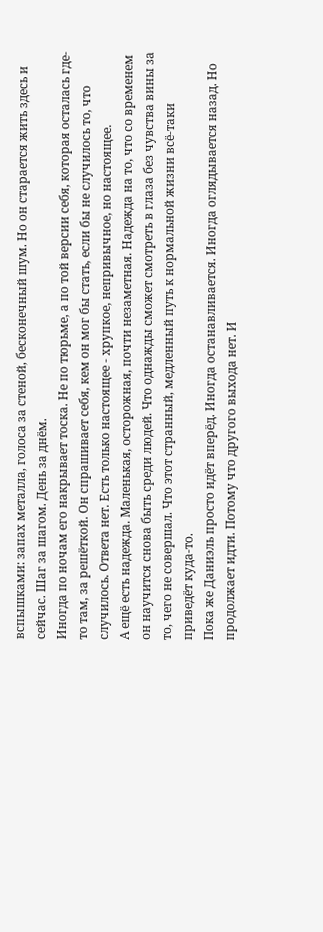вспышками: запах металла, голоса за стеной, бесконечный шум. Но он старается жить здесь и сейчас. Шаг за шагом. День за днём.
Иногда по ночам его накрывает тоска. Не по тюрьме, а по той версии себя, которая осталась где-то там, за решёткой. Он спрашивает себя, кем он мог бы стать, если бы не случилось то, что случилось. Ответа нет. Есть только настоящее - хрупкое, непривычное, но настоящее.
А ещё есть надежда. Маленькая, осторожная, почти незаметная. Надежда на то, что со временем он научится снова быть среди людей. Что однажды сможет смотреть в глаза без чувства вины за то, чего не совершал. Что этот странный, медленный путь к нормальной жизни всё-таки приведёт куда-то.
Пока же Даниэль просто идёт вперёд. Иногда останавливается. Иногда оглядывается назад. Но продолжает идти. Потому что другого выхода нет. И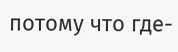потому что где-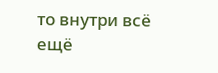то внутри всё ещё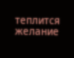теплится желание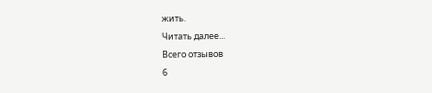жить.
Читать далее...
Всего отзывов
6